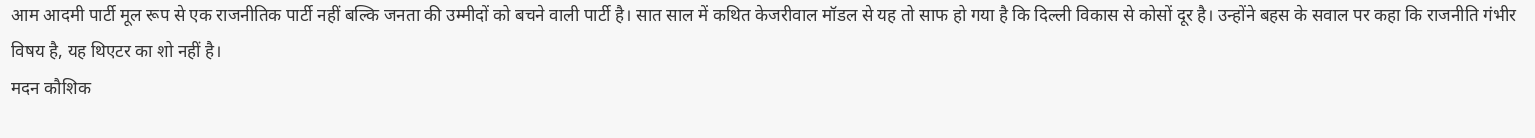आम आदमी पार्टी मूल रूप से एक राजनीतिक पार्टी नहीं बल्कि जनता की उम्मीदों को बचने वाली पार्टी है। सात साल में कथित केजरीवाल मॉडल से यह तो साफ हो गया है कि दिल्ली विकास से कोसों दूर है। उन्होंने बहस के सवाल पर कहा कि राजनीति गंभीर विषय है, यह थिएटर का शो नहीं है।
मदन कौशिक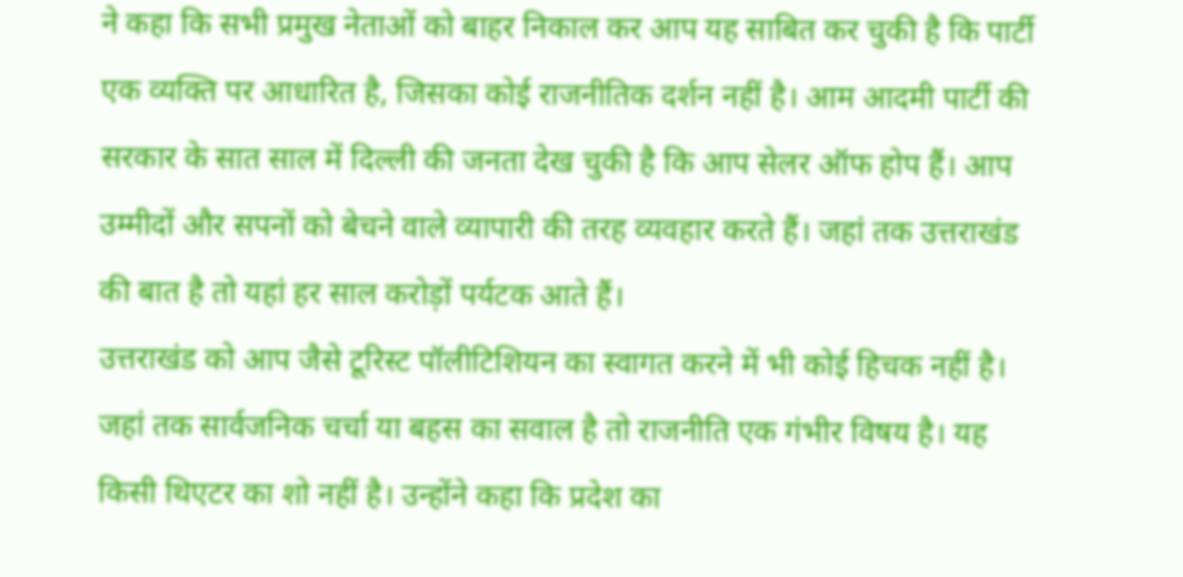ने कहा कि सभी प्रमुख नेताओं को बाहर निकाल कर आप यह साबित कर चुकी है कि पार्टी एक व्यक्ति पर आधारित है, जिसका कोई राजनीतिक दर्शन नहीं है। आम आदमी पार्टी की सरकार के सात साल में दिल्ली की जनता देख चुकी है कि आप सेलर ऑफ होप हैं। आप उम्मीदों और सपनों को बेचने वाले व्यापारी की तरह व्यवहार करते हैं। जहां तक उत्तराखंड की बात है तो यहां हर साल करोड़ों पर्यटक आते हैं।
उत्तराखंड को आप जैसे टूरिस्ट पॉलीटिशियन का स्वागत करने में भी कोई हिचक नहीं है। जहां तक सार्वजनिक चर्चा या बहस का सवाल है तो राजनीति एक गंभीर विषय है। यह किसी थिएटर का शो नहीं है। उन्होंने कहा कि प्रदेश का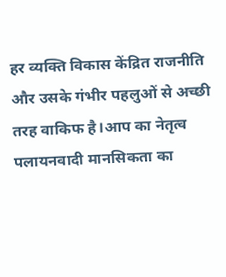हर व्यक्ति विकास केंद्रित राजनीति और उसके गंभीर पहलुओं से अच्छी तरह वाकिफ है।आप का नेतृत्व पलायनवादी मानसिकता का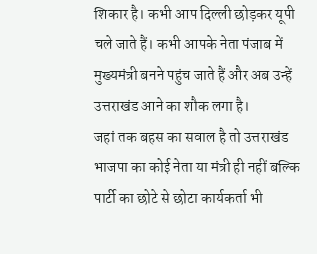शिकार है। कभी आप दिल्ली छोड़कर यूपी चले जाते हैं। कभी आपके नेता पंजाब में मुख्यमंत्री बनने पहुंच जाते हैं और अब उन्हें उत्तराखंड आने का शौक लगा है।
जहां तक बहस का सवाल है तो उत्तराखंड भाजपा का कोई नेता या मंत्री ही नहीं बल्कि पार्टी का छोटे से छोटा कार्यकर्ता भी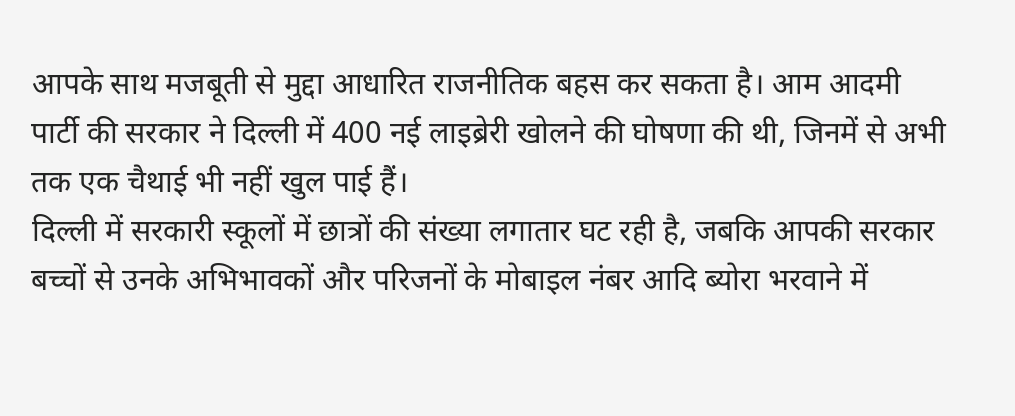आपके साथ मजबूती से मुद्दा आधारित राजनीतिक बहस कर सकता है। आम आदमी पार्टी की सरकार ने दिल्ली में 400 नई लाइब्रेरी खोलने की घोषणा की थी, जिनमें से अभी तक एक चैथाई भी नहीं खुल पाई हैं।
दिल्ली में सरकारी स्कूलों में छात्रों की संख्या लगातार घट रही है, जबकि आपकी सरकार बच्चों से उनके अभिभावकों और परिजनों के मोबाइल नंबर आदि ब्योरा भरवाने में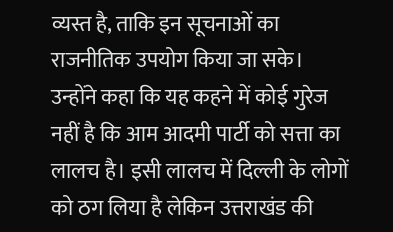व्यस्त है, ताकि इन सूचनाओं का राजनीतिक उपयोग किया जा सके। उन्होंने कहा कि यह कहने में कोई गुरेज नहीं है कि आम आदमी पार्टी को सत्ता का लालच है। इसी लालच में दिल्ली के लोगों को ठग लिया है लेकिन उत्तराखंड की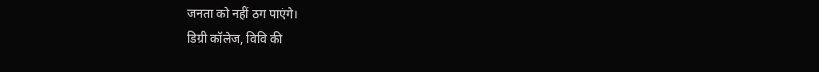जनता को नहीं ठग पाएंगे।
डिग्री कॉलेज, विवि की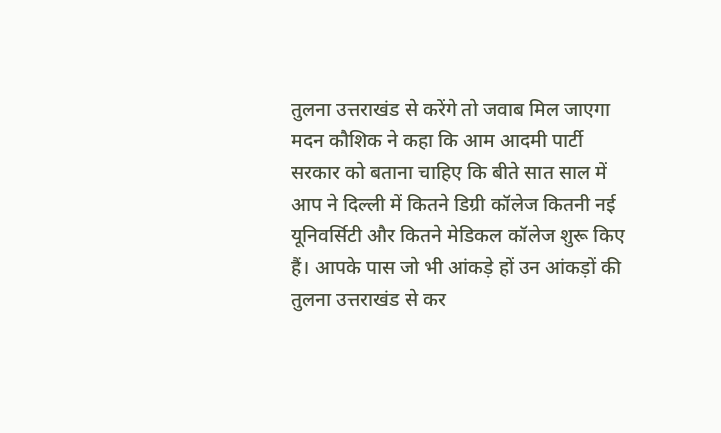तुलना उत्तराखंड से करेंगे तो जवाब मिल जाएगा
मदन कौशिक ने कहा कि आम आदमी पार्टी सरकार को बताना चाहिए कि बीते सात साल में आप ने दिल्ली में कितने डिग्री कॉलेज कितनी नई यूनिवर्सिटी और कितने मेडिकल कॉलेज शुरू किए हैं। आपके पास जो भी आंकड़े हों उन आंकड़ों की तुलना उत्तराखंड से कर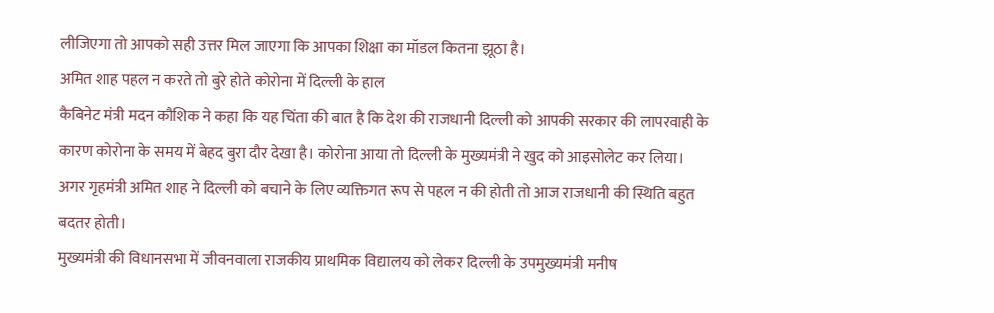लीजिएगा तो आपको सही उत्तर मिल जाएगा कि आपका शिक्षा का मॉडल कितना झूठा है।
अमित शाह पहल न करते तो बुरे होते कोरोना में दिल्ली के हाल
कैबिनेट मंत्री मदन कौशिक ने कहा कि यह चिंता की बात है कि देश की राजधानी दिल्ली को आपकी सरकार की लापरवाही के कारण कोरोना के समय में बेहद बुरा दौर देखा है। कोरोना आया तो दिल्ली के मुख्यमंत्री ने खुद को आइसोलेट कर लिया। अगर गृहमंत्री अमित शाह ने दिल्ली को बचाने के लिए व्यक्तिगत रूप से पहल न की होती तो आज राजधानी की स्थिति बहुत बदतर होती।
मुख्यमंत्री की विधानसभा में जीवनवाला राजकीय प्राथमिक विद्यालय को लेकर दिल्ली के उपमुख्यमंत्री मनीष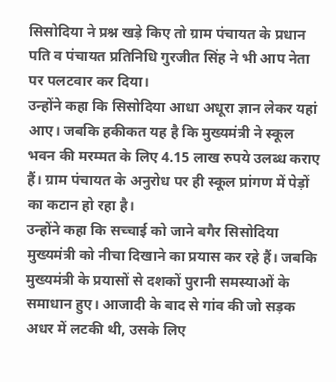सिसोदिया ने प्रश्न खड़े किए तो ग्राम पंचायत के प्रधान पति व पंचायत प्रतिनिधि गुरजीत सिंह ने भी आप नेता पर पलटवार कर दिया।
उन्होंने कहा कि सिसोदिया आधा अधूरा ज्ञान लेकर यहां आए। जबकि हकीकत यह है कि मुख्यमंत्री ने स्कूल भवन की मरम्मत के लिए 4.15 लाख रुपये उलब्ध कराए हैं। ग्राम पंचायत के अनुरोध पर ही स्कूल प्रांगण में पेड़ों का कटान हो रहा है।
उन्होंने कहा कि सच्चाई को जाने बगैर सिसोदिया मुख्यमंत्री को नीचा दिखाने का प्रयास कर रहे हैं। जबकि मुख्यमंत्री के प्रयासों से दशकों पुरानी समस्याओं के समाधान हुए। आजादी के बाद से गांव की जो सड़क अधर में लटकी थी, उसके लिए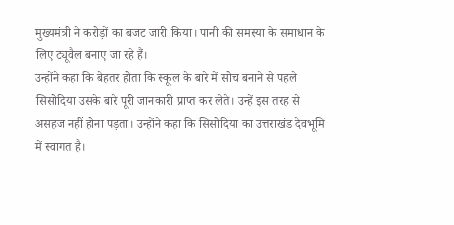मुख्यमंत्री ने करोड़ों का बजट जारी किया। पानी की समस्या के समाधान के लिए ट्यूवैल बनाए जा रहे हैं।
उन्होंने कहा कि बेहतर होता कि स्कूल के बारे में सोच बनाने से पहले सिसोदिया उसके बारे पूरी जानकारी प्राप्त कर लेते। उन्हें इस तरह से असहज नहीं होना पड़ता। उन्होंने कहा कि सिसोदिया का उत्तराखंड देवभूमि में स्वागत है।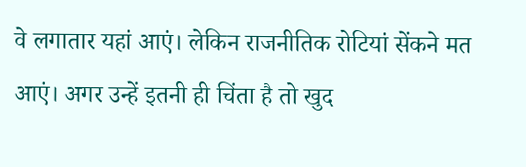वे लगातार यहां आएं। लेकिन राजनीतिक रोटियां सेंकने मत आएं। अगर उन्हें इतनी ही चिंता है तो खुद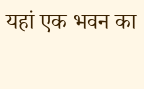यहां एक भवन का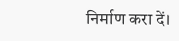निर्माण करा दें।